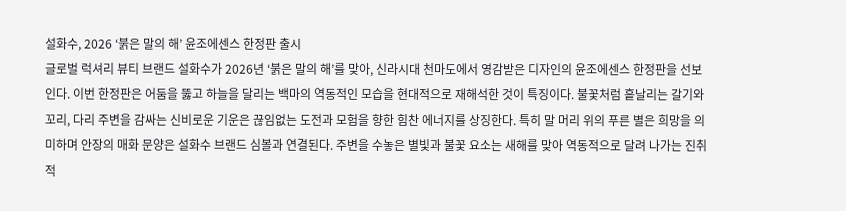설화수, 2026 ‘붉은 말의 해’ 윤조에센스 한정판 출시
글로벌 럭셔리 뷰티 브랜드 설화수가 2026년 ‘붉은 말의 해’를 맞아, 신라시대 천마도에서 영감받은 디자인의 윤조에센스 한정판을 선보인다. 이번 한정판은 어둠을 뚫고 하늘을 달리는 백마의 역동적인 모습을 현대적으로 재해석한 것이 특징이다. 불꽃처럼 흩날리는 갈기와 꼬리, 다리 주변을 감싸는 신비로운 기운은 끊임없는 도전과 모험을 향한 힘찬 에너지를 상징한다. 특히 말 머리 위의 푸른 별은 희망을 의미하며 안장의 매화 문양은 설화수 브랜드 심볼과 연결된다. 주변을 수놓은 별빛과 불꽃 요소는 새해를 맞아 역동적으로 달려 나가는 진취적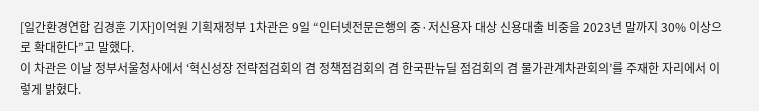[일간환경연합 김경훈 기자]이억원 기획재정부 1차관은 9일 “인터넷전문은행의 중·저신용자 대상 신용대출 비중을 2023년 말까지 30% 이상으로 확대한다”고 말했다.
이 차관은 이날 정부서울청사에서 ‘혁신성장 전략점검회의 겸 정책점검회의 겸 한국판뉴딜 점검회의 겸 물가관계차관회의’를 주재한 자리에서 이렇게 밝혔다.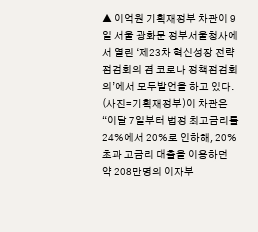▲ 이억원 기획재정부 차관이 9일 서울 광화문 정부서울청사에서 열린 ‘제23차 혁신성장 전략점검회의 겸 코로나 정책점검회의’에서 모두발언을 하고 있다. (사진=기획재정부)이 차관은 “이달 7일부터 법정 최고금리를 24%에서 20%로 인하해, 20% 초과 고금리 대출을 이용하던 약 208만명의 이자부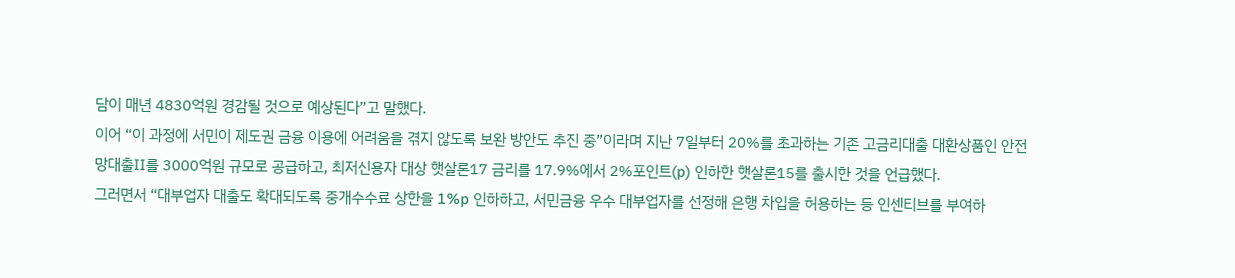담이 매년 4830억원 경감될 것으로 예상된다”고 말했다.
이어 “이 과정에 서민이 제도권 금융 이용에 어려움을 겪지 않도록 보완 방안도 추진 중”이라며 지난 7일부터 20%를 초과하는 기존 고금리대출 대환상품인 안전망대출Ⅱ를 3000억원 규모로 공급하고, 최저신용자 대상 햇살론17 금리를 17.9%에서 2%포인트(p) 인하한 햇살론15를 출시한 것을 언급했다.
그러면서 “대부업자 대출도 확대되도록 중개수수료 상한을 1%p 인하하고, 서민금융 우수 대부업자를 선정해 은행 차입을 허용하는 등 인센티브를 부여하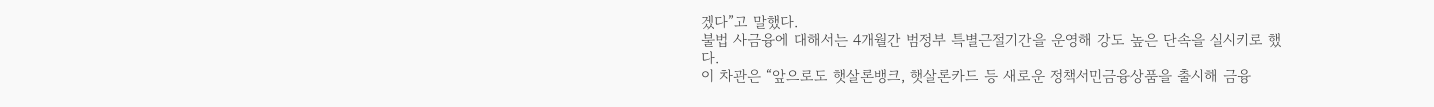겠다”고 말했다.
불법 사금융에 대해서는 4개월간 범정부 특별근절기간을 운영해 강도 높은 단속을 실시키로 했다.
이 차관은 “앞으로도 햇살론뱅크, 햇살론카드 등 새로운 정책서민금융상품을 출시해 금융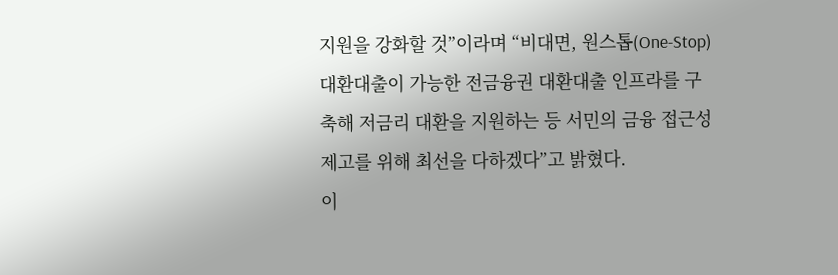지원을 강화할 것”이라며 “비대면, 원스톱(One-Stop) 대환대출이 가능한 전금융권 대환대출 인프라를 구축해 저금리 대환을 지원하는 등 서민의 금융 접근성 제고를 위해 최선을 다하겠다”고 밝혔다.
이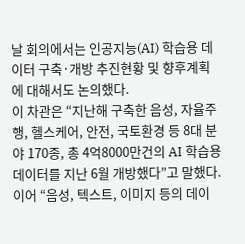날 회의에서는 인공지능(AI) 학습용 데이터 구축·개방 추진현황 및 향후계획에 대해서도 논의했다.
이 차관은 “지난해 구축한 음성, 자율주행, 헬스케어, 안전, 국토환경 등 8대 분야 170종, 총 4억8000만건의 AI 학습용 데이터를 지난 6월 개방했다”고 말했다.
이어 “음성, 텍스트, 이미지 등의 데이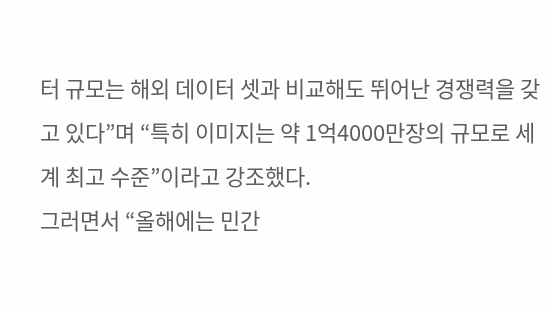터 규모는 해외 데이터 셋과 비교해도 뛰어난 경쟁력을 갖고 있다”며 “특히 이미지는 약 1억4000만장의 규모로 세계 최고 수준”이라고 강조했다.
그러면서 “올해에는 민간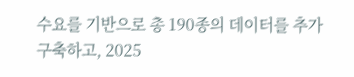수요를 기반으로 총 190종의 데이터를 추가 구축하고, 2025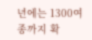년에는 1300여종까지 확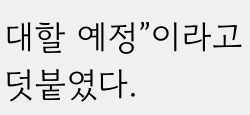대할 예정”이라고 덧붙였다.